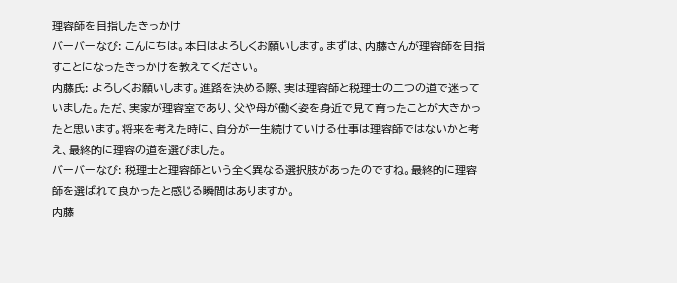理容師を目指したきっかけ
バーバーなび: こんにちは。本日はよろしくお願いします。まずは、内藤さんが理容師を目指すことになったきっかけを教えてください。
内藤氏: よろしくお願いします。進路を決める際、実は理容師と税理士の二つの道で迷っていました。ただ、実家が理容室であり、父や母が働く姿を身近で見て育ったことが大きかったと思います。将来を考えた時に、自分が一生続けていける仕事は理容師ではないかと考え、最終的に理容の道を選びました。
バーバーなび: 税理士と理容師という全く異なる選択肢があったのですね。最終的に理容師を選ばれて良かったと感じる瞬間はありますか。
内藤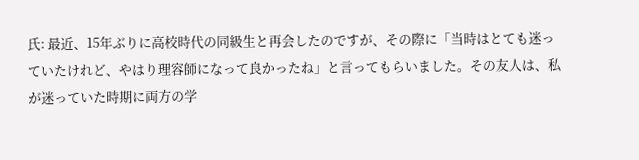氏: 最近、15年ぶりに高校時代の同級生と再会したのですが、その際に「当時はとても迷っていたけれど、やはり理容師になって良かったね」と言ってもらいました。その友人は、私が迷っていた時期に両方の学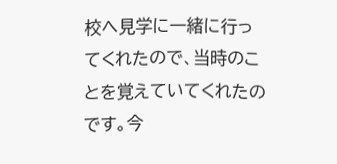校へ見学に一緒に行ってくれたので、当時のことを覚えていてくれたのです。今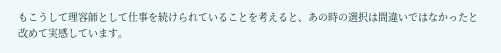もこうして理容師として仕事を続けられていることを考えると、あの時の選択は間違いではなかったと改めて実感しています。